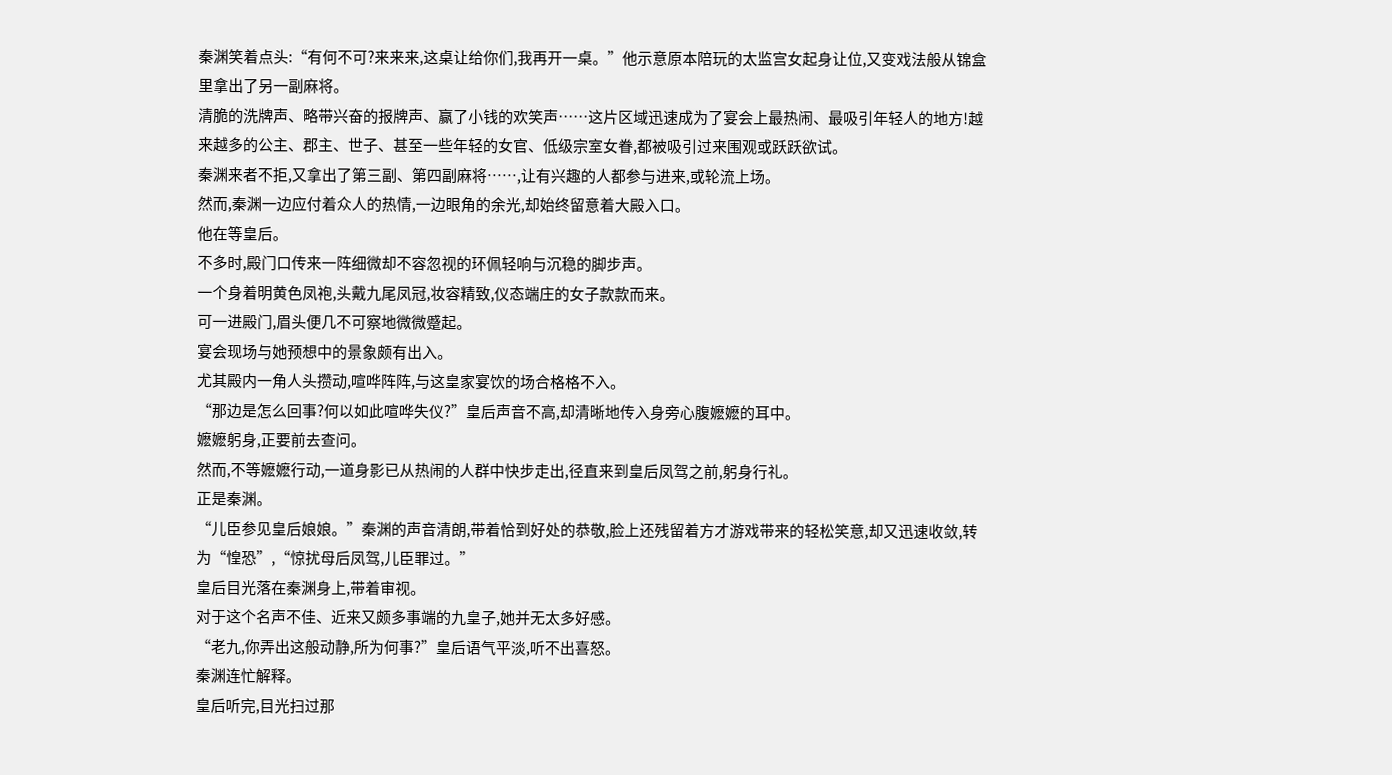秦渊笑着点头:“有何不可?来来来,这桌让给你们,我再开一桌。”他示意原本陪玩的太监宫女起身让位,又变戏法般从锦盒里拿出了另一副麻将。
清脆的洗牌声、略带兴奋的报牌声、赢了小钱的欢笑声……这片区域迅速成为了宴会上最热闹、最吸引年轻人的地方!越来越多的公主、郡主、世子、甚至一些年轻的女官、低级宗室女眷,都被吸引过来围观或跃跃欲试。
秦渊来者不拒,又拿出了第三副、第四副麻将……,让有兴趣的人都参与进来,或轮流上场。
然而,秦渊一边应付着众人的热情,一边眼角的余光,却始终留意着大殿入口。
他在等皇后。
不多时,殿门口传来一阵细微却不容忽视的环佩轻响与沉稳的脚步声。
一个身着明黄色凤袍,头戴九尾凤冠,妆容精致,仪态端庄的女子款款而来。
可一进殿门,眉头便几不可察地微微蹙起。
宴会现场与她预想中的景象颇有出入。
尤其殿内一角人头攒动,喧哗阵阵,与这皇家宴饮的场合格格不入。
“那边是怎么回事?何以如此喧哗失仪?”皇后声音不高,却清晰地传入身旁心腹嬷嬷的耳中。
嬷嬷躬身,正要前去查问。
然而,不等嬷嬷行动,一道身影已从热闹的人群中快步走出,径直来到皇后凤驾之前,躬身行礼。
正是秦渊。
“儿臣参见皇后娘娘。”秦渊的声音清朗,带着恰到好处的恭敬,脸上还残留着方才游戏带来的轻松笑意,却又迅速收敛,转为“惶恐”,“惊扰母后凤驾,儿臣罪过。”
皇后目光落在秦渊身上,带着审视。
对于这个名声不佳、近来又颇多事端的九皇子,她并无太多好感。
“老九,你弄出这般动静,所为何事?”皇后语气平淡,听不出喜怒。
秦渊连忙解释。
皇后听完,目光扫过那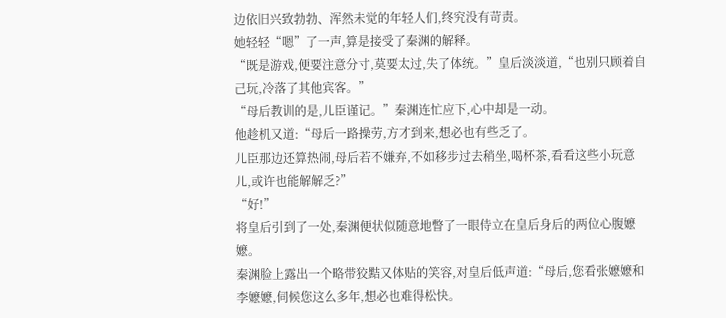边依旧兴致勃勃、浑然未觉的年轻人们,终究没有苛责。
她轻轻“嗯”了一声,算是接受了秦渊的解释。
“既是游戏,便要注意分寸,莫要太过,失了体统。”皇后淡淡道,“也别只顾着自己玩,冷落了其他宾客。”
“母后教训的是,儿臣谨记。”秦渊连忙应下,心中却是一动。
他趁机又道:“母后一路操劳,方才到来,想必也有些乏了。
儿臣那边还算热闹,母后若不嫌弃,不如移步过去稍坐,喝杯茶,看看这些小玩意儿,或许也能解解乏?”
“好!”
将皇后引到了一处,秦渊便状似随意地瞥了一眼侍立在皇后身后的两位心腹嬷嬷。
秦渊脸上露出一个略带狡黠又体贴的笑容,对皇后低声道:“母后,您看张嬷嬷和李嬷嬷,伺候您这么多年,想必也难得松快。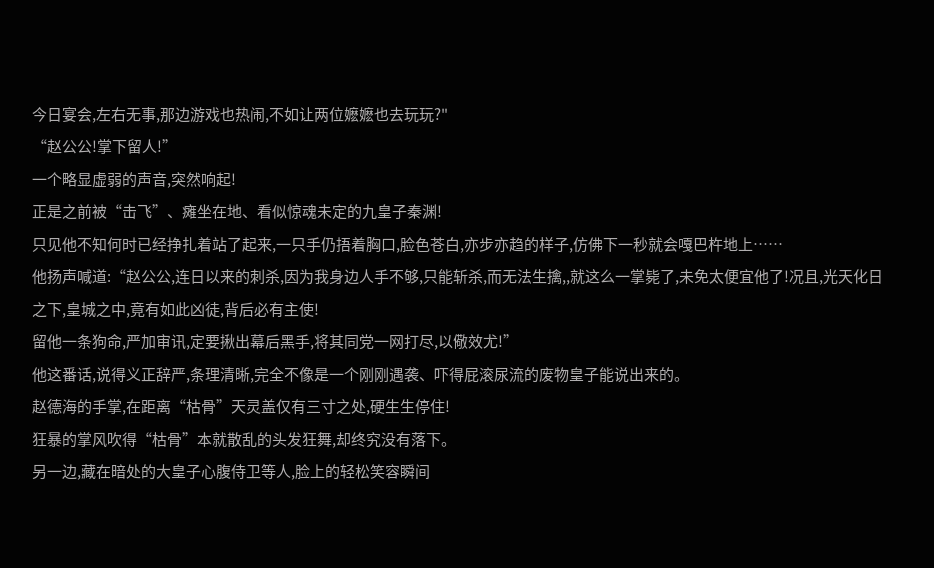今日宴会,左右无事,那边游戏也热闹,不如让两位嬷嬷也去玩玩?"
“赵公公!掌下留人!”
一个略显虚弱的声音,突然响起!
正是之前被“击飞”、瘫坐在地、看似惊魂未定的九皇子秦渊!
只见他不知何时已经挣扎着站了起来,一只手仍捂着胸口,脸色苍白,亦步亦趋的样子,仿佛下一秒就会嘎巴杵地上……
他扬声喊道:“赵公公,连日以来的刺杀,因为我身边人手不够,只能斩杀,而无法生擒,,就这么一掌毙了,未免太便宜他了!况且,光天化日之下,皇城之中,竟有如此凶徒,背后必有主使!
留他一条狗命,严加审讯,定要揪出幕后黑手,将其同党一网打尽,以儆效尤!”
他这番话,说得义正辞严,条理清晰,完全不像是一个刚刚遇袭、吓得屁滚尿流的废物皇子能说出来的。
赵德海的手掌,在距离“枯骨”天灵盖仅有三寸之处,硬生生停住!
狂暴的掌风吹得“枯骨”本就散乱的头发狂舞,却终究没有落下。
另一边,藏在暗处的大皇子心腹侍卫等人,脸上的轻松笑容瞬间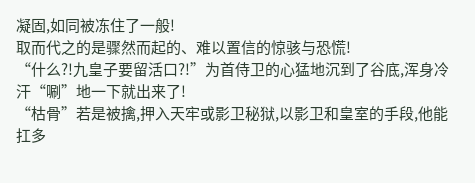凝固,如同被冻住了一般!
取而代之的是骤然而起的、难以置信的惊骇与恐慌!
“什么?!九皇子要留活口?!”为首侍卫的心猛地沉到了谷底,浑身冷汗“唰”地一下就出来了!
“枯骨”若是被擒,押入天牢或影卫秘狱,以影卫和皇室的手段,他能扛多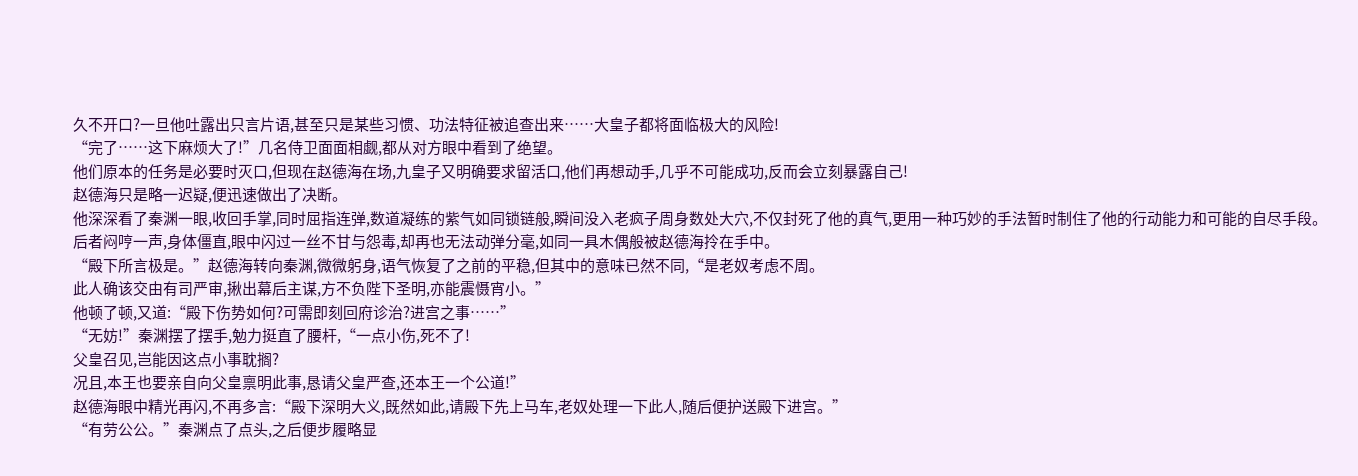久不开口?一旦他吐露出只言片语,甚至只是某些习惯、功法特征被追查出来……大皇子都将面临极大的风险!
“完了……这下麻烦大了!”几名侍卫面面相觑,都从对方眼中看到了绝望。
他们原本的任务是必要时灭口,但现在赵德海在场,九皇子又明确要求留活口,他们再想动手,几乎不可能成功,反而会立刻暴露自己!
赵德海只是略一迟疑,便迅速做出了决断。
他深深看了秦渊一眼,收回手掌,同时屈指连弹,数道凝练的紫气如同锁链般,瞬间没入老疯子周身数处大穴,不仅封死了他的真气,更用一种巧妙的手法暂时制住了他的行动能力和可能的自尽手段。
后者闷哼一声,身体僵直,眼中闪过一丝不甘与怨毒,却再也无法动弹分毫,如同一具木偶般被赵德海拎在手中。
“殿下所言极是。”赵德海转向秦渊,微微躬身,语气恢复了之前的平稳,但其中的意味已然不同,“是老奴考虑不周。
此人确该交由有司严审,揪出幕后主谋,方不负陛下圣明,亦能震慑宵小。”
他顿了顿,又道:“殿下伤势如何?可需即刻回府诊治?进宫之事……”
“无妨!”秦渊摆了摆手,勉力挺直了腰杆,“一点小伤,死不了!
父皇召见,岂能因这点小事耽搁?
况且,本王也要亲自向父皇禀明此事,恳请父皇严查,还本王一个公道!”
赵德海眼中精光再闪,不再多言:“殿下深明大义,既然如此,请殿下先上马车,老奴处理一下此人,随后便护送殿下进宫。”
“有劳公公。”秦渊点了点头,之后便步履略显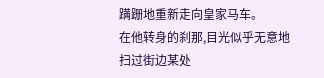蹒跚地重新走向皇家马车。
在他转身的刹那,目光似乎无意地扫过街边某处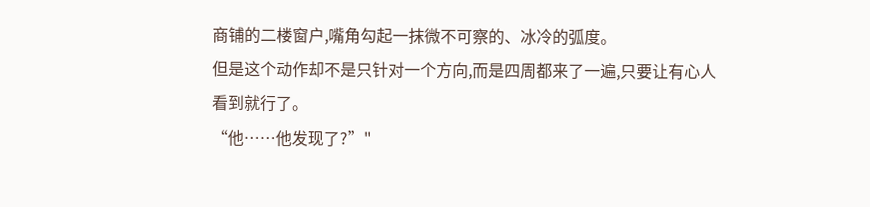商铺的二楼窗户,嘴角勾起一抹微不可察的、冰冷的弧度。
但是这个动作却不是只针对一个方向,而是四周都来了一遍,只要让有心人看到就行了。
“他……他发现了?”"